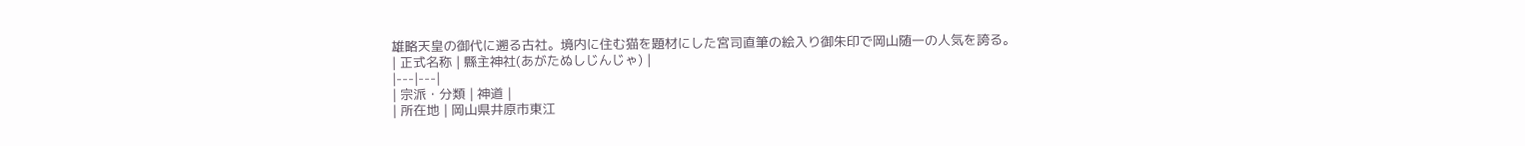雄略天皇の御代に遡る古社。境内に住む猫を題材にした宮司直筆の絵入り御朱印で岡山随一の人気を誇る。
| 正式名称 | 縣主神社(あがたぬしじんじゃ) |
|---|---|
| 宗派・分類 | 神道 |
| 所在地 | 岡山県井原市東江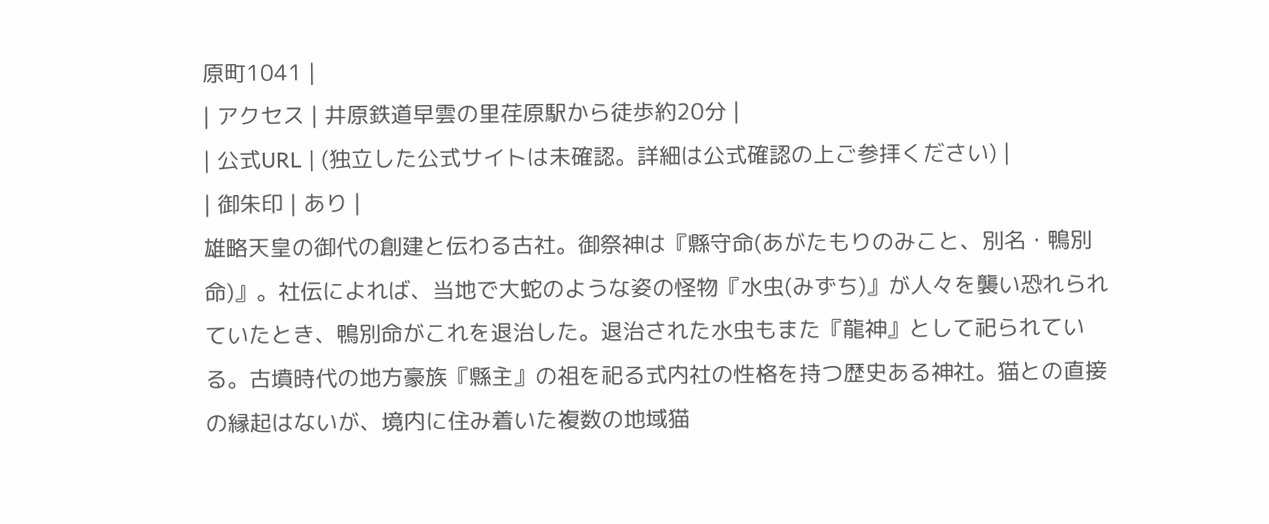原町1041 |
| アクセス | 井原鉄道早雲の里荏原駅から徒歩約20分 |
| 公式URL | (独立した公式サイトは未確認。詳細は公式確認の上ご参拝ください) |
| 御朱印 | あり |
雄略天皇の御代の創建と伝わる古社。御祭神は『縣守命(あがたもりのみこと、別名・鴨別命)』。社伝によれば、当地で大蛇のような姿の怪物『水虫(みずち)』が人々を襲い恐れられていたとき、鴨別命がこれを退治した。退治された水虫もまた『龍神』として祀られている。古墳時代の地方豪族『縣主』の祖を祀る式内社の性格を持つ歴史ある神社。猫との直接の縁起はないが、境内に住み着いた複数の地域猫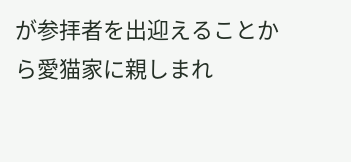が参拝者を出迎えることから愛猫家に親しまれ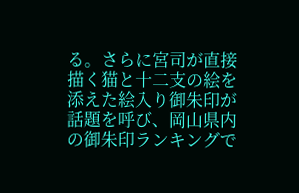る。さらに宮司が直接描く猫と十二支の絵を添えた絵入り御朱印が話題を呼び、岡山県内の御朱印ランキングで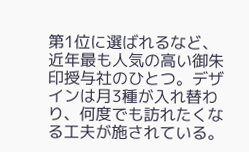第1位に選ばれるなど、近年最も人気の高い御朱印授与社のひとつ。デザインは月3種が入れ替わり、何度でも訪れたくなる工夫が施されている。